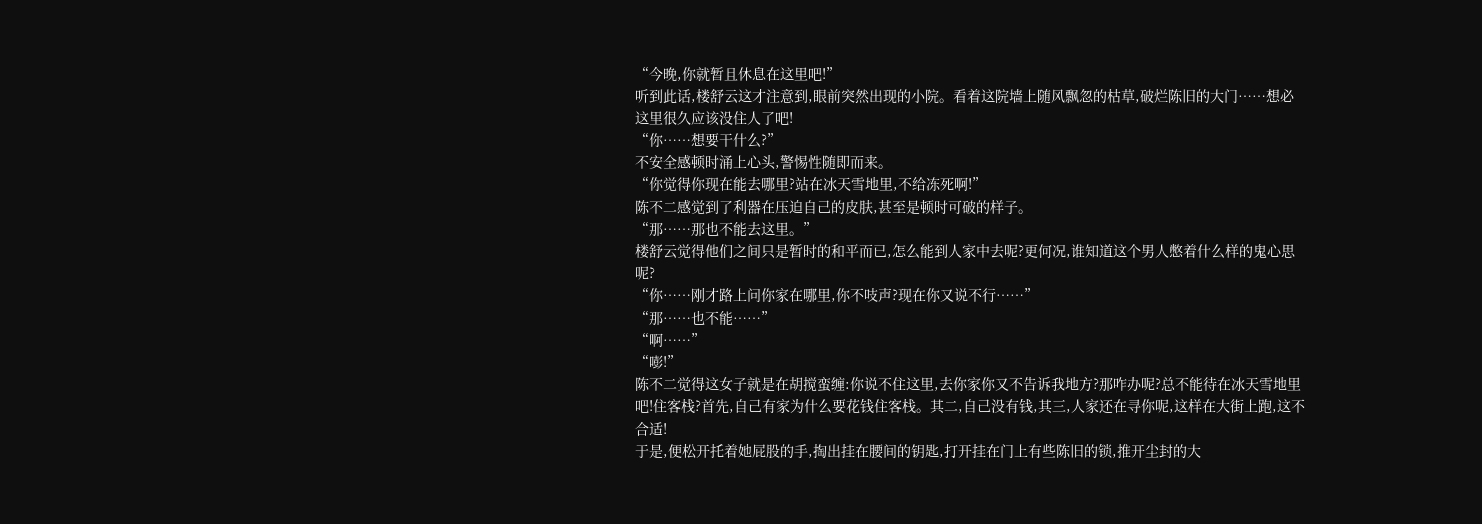“今晚,你就暂且休息在这里吧!”
听到此话,楼舒云这才注意到,眼前突然出现的小院。看着这院墙上随风飘忽的枯草,破烂陈旧的大门……想必这里很久应该没住人了吧!
“你……想要干什么?”
不安全感顿时涌上心头,警惕性随即而来。
“你觉得你现在能去哪里?站在冰天雪地里,不给冻死啊!”
陈不二感觉到了利器在压迫自己的皮肤,甚至是顿时可破的样子。
“那……那也不能去这里。”
楼舒云觉得他们之间只是暂时的和平而已,怎么能到人家中去呢?更何况,谁知道这个男人憋着什么样的鬼心思呢?
“你……刚才路上问你家在哪里,你不吱声?现在你又说不行……”
“那……也不能……”
“啊……”
“嘭!”
陈不二觉得这女子就是在胡搅蛮缠:你说不住这里,去你家你又不告诉我地方?那咋办呢?总不能待在冰天雪地里吧!住客栈?首先,自己有家为什么要花钱住客栈。其二,自己没有钱,其三,人家还在寻你呢,这样在大街上跑,这不合适!
于是,便松开托着她屁股的手,掏出挂在腰间的钥匙,打开挂在门上有些陈旧的锁,推开尘封的大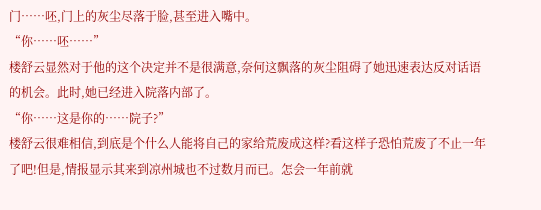门……呸,门上的灰尘尽落于脸,甚至进入嘴中。
“你……呸……”
楼舒云显然对于他的这个决定并不是很满意,奈何这飘落的灰尘阻碍了她迅速表达反对话语的机会。此时,她已经进入院落内部了。
“你……这是你的……院子?”
楼舒云很难相信,到底是个什么人能将自己的家给荒废成这样?看这样子恐怕荒废了不止一年了吧!但是,情报显示其来到凉州城也不过数月而已。怎会一年前就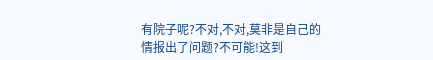有院子呢?不对,不对,莫非是自己的情报出了问题?不可能!这到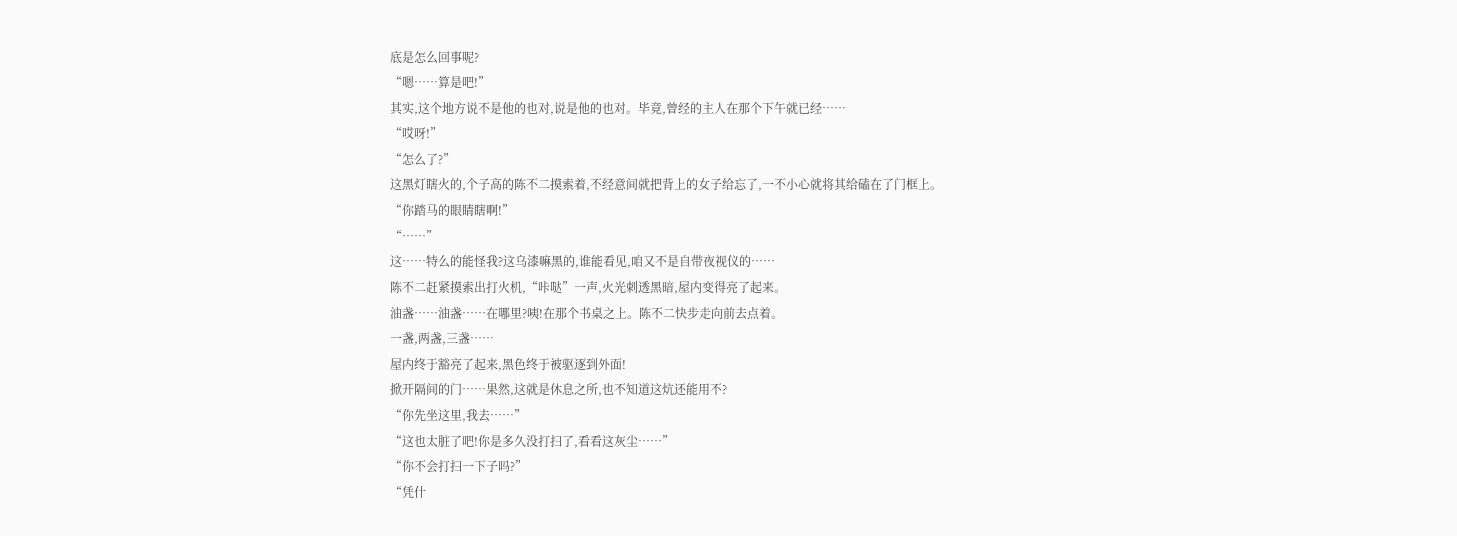底是怎么回事呢?
“嗯……算是吧!”
其实,这个地方说不是他的也对,说是他的也对。毕竟,曾经的主人在那个下午就已经……
“哎呀!”
“怎么了?”
这黑灯瞎火的,个子高的陈不二摸索着,不经意间就把背上的女子给忘了,一不小心就将其给磕在了门框上。
“你踏马的眼睛瞎啊!”
“……”
这……特么的能怪我?这乌漆嘛黑的,谁能看见,咱又不是自带夜视仪的……
陈不二赶紧摸索出打火机,“咔哒”一声,火光刺透黑暗,屋内变得亮了起来。
油盏……油盏……在哪里?咦!在那个书桌之上。陈不二快步走向前去点着。
一盏,两盏,三盏……
屋内终于豁亮了起来,黑色终于被驱逐到外面!
掀开隔间的门……果然,这就是休息之所,也不知道这炕还能用不?
“你先坐这里,我去……”
“这也太脏了吧!你是多久没打扫了,看看这灰尘……”
“你不会打扫一下子吗?”
“凭什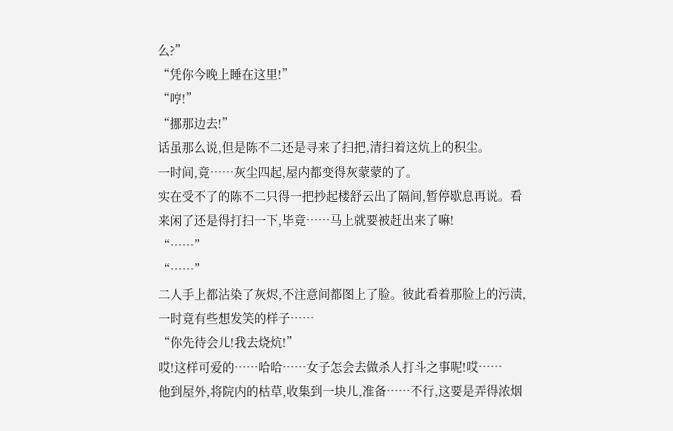么?”
“凭你今晚上睡在这里!”
“哼!”
“挪那边去!”
话虽那么说,但是陈不二还是寻来了扫把,清扫着这炕上的积尘。
一时间,竟……灰尘四起,屋内都变得灰蒙蒙的了。
实在受不了的陈不二只得一把抄起楼舒云出了隔间,暂停歇息再说。看来闲了还是得打扫一下,毕竟……马上就要被赶出来了嘛!
“……”
“……”
二人手上都沾染了灰烬,不注意间都图上了脸。彼此看着那脸上的污渍,一时竟有些想发笑的样子……
“你先待会儿!我去烧炕!”
哎!这样可爱的……哈哈……女子怎会去做杀人打斗之事呢!哎……
他到屋外,将院内的枯草,收集到一块儿,准备……不行,这要是弄得浓烟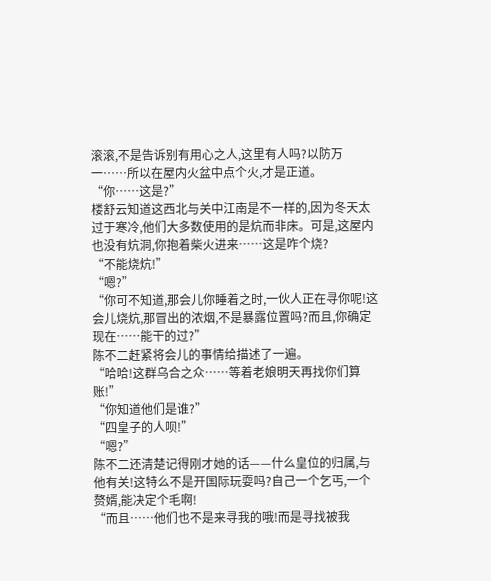滚滚,不是告诉别有用心之人,这里有人吗?以防万一……所以在屋内火盆中点个火,才是正道。
“你……这是?”
楼舒云知道这西北与关中江南是不一样的,因为冬天太过于寒冷,他们大多数使用的是炕而非床。可是,这屋内也没有炕洞,你抱着柴火进来……这是咋个烧?
“不能烧炕!”
“嗯?”
“你可不知道,那会儿你睡着之时,一伙人正在寻你呢!这会儿烧炕,那冒出的浓烟,不是暴露位置吗?而且,你确定现在……能干的过?”
陈不二赶紧将会儿的事情给描述了一遍。
“哈哈!这群乌合之众……等着老娘明天再找你们算账!”
“你知道他们是谁?”
“四皇子的人呗!”
“嗯?”
陈不二还清楚记得刚才她的话——什么皇位的归属,与他有关!这特么不是开国际玩耍吗?自己一个乞丐,一个赘婿,能决定个毛啊!
“而且……他们也不是来寻我的哦!而是寻找被我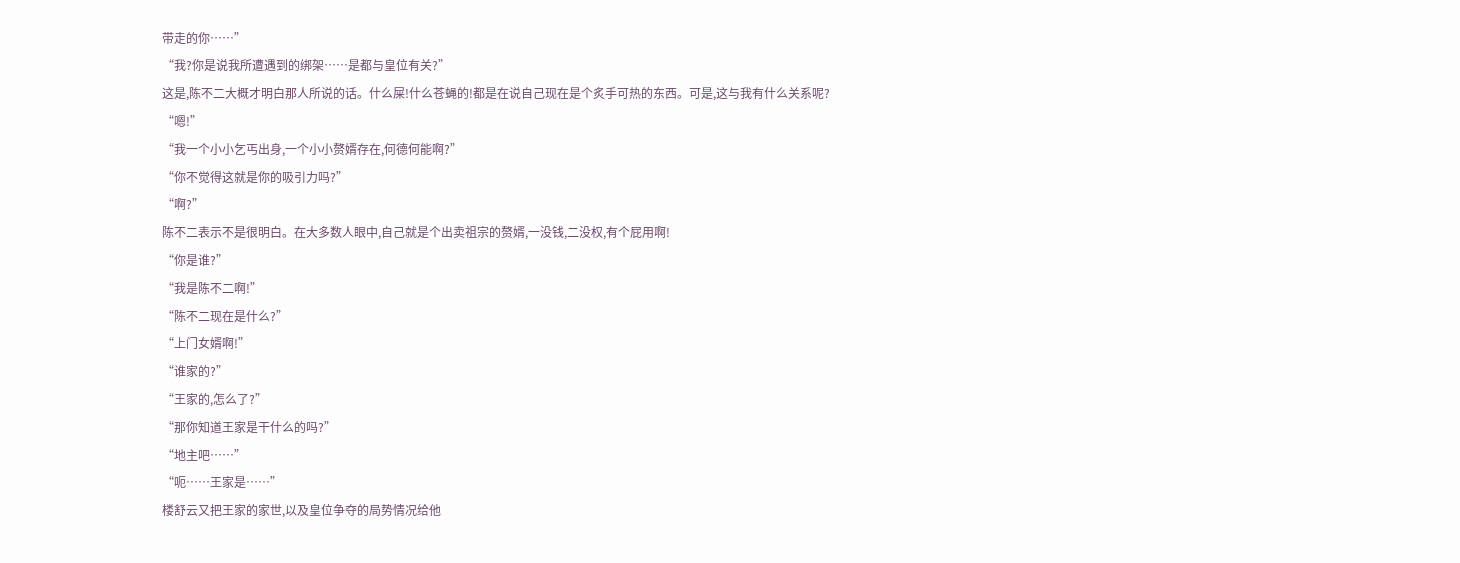带走的你……”
“我?你是说我所遭遇到的绑架……是都与皇位有关?”
这是,陈不二大概才明白那人所说的话。什么屎!什么苍蝇的!都是在说自己现在是个炙手可热的东西。可是,这与我有什么关系呢?
“嗯!”
“我一个小小乞丐出身,一个小小赘婿存在,何德何能啊?”
“你不觉得这就是你的吸引力吗?”
“啊?”
陈不二表示不是很明白。在大多数人眼中,自己就是个出卖祖宗的赘婿,一没钱,二没权,有个屁用啊!
“你是谁?”
“我是陈不二啊!”
“陈不二现在是什么?”
“上门女婿啊!”
“谁家的?”
“王家的,怎么了?”
“那你知道王家是干什么的吗?”
“地主吧……”
“呃……王家是……”
楼舒云又把王家的家世,以及皇位争夺的局势情况给他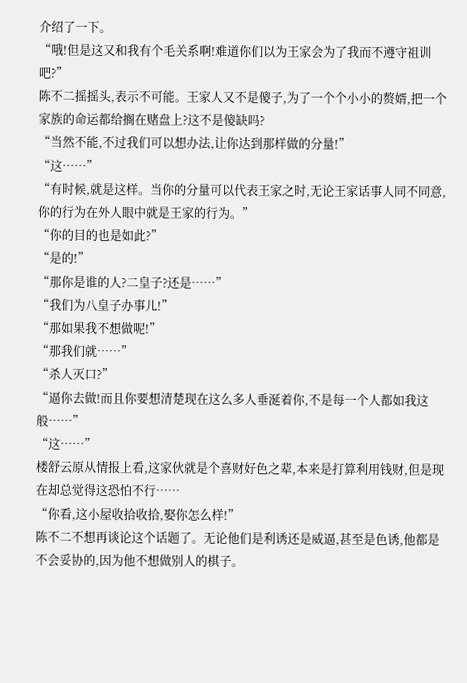介绍了一下。
“哦!但是这又和我有个毛关系啊!难道你们以为王家会为了我而不遵守祖训吧?”
陈不二摇摇头,表示不可能。王家人又不是傻子,为了一个个小小的赘婿,把一个家族的命运都给搁在赌盘上?这不是傻缺吗?
“当然不能,不过我们可以想办法,让你达到那样做的分量!”
“这……”
“有时候,就是这样。当你的分量可以代表王家之时,无论王家话事人同不同意,你的行为在外人眼中就是王家的行为。”
“你的目的也是如此?”
“是的!”
“那你是谁的人?二皇子?还是……”
“我们为八皇子办事儿!”
“那如果我不想做呢!”
“那我们就……”
“杀人灭口?”
“逼你去做!而且你要想清楚现在这么多人垂涎着你,不是每一个人都如我这般……”
“这……”
楼舒云原从情报上看,这家伙就是个喜财好色之辈,本来是打算利用钱财,但是现在却总觉得这恐怕不行……
“你看,这小屋收拾收拾,娶你怎么样!”
陈不二不想再谈论这个话题了。无论他们是利诱还是威逼,甚至是色诱,他都是不会妥协的,因为他不想做别人的棋子。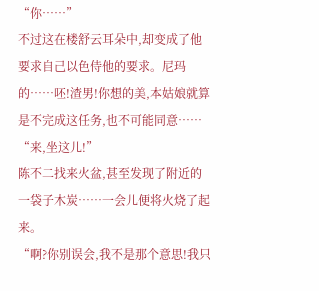“你……”
不过这在楼舒云耳朵中,却变成了他要求自己以色侍他的要求。尼玛的……呸!渣男!你想的美,本姑娘就算是不完成这任务,也不可能同意……
“来,坐这儿!”
陈不二找来火盆,甚至发现了附近的一袋子木炭……一会儿便将火烧了起来。
“啊?你别误会,我不是那个意思!我只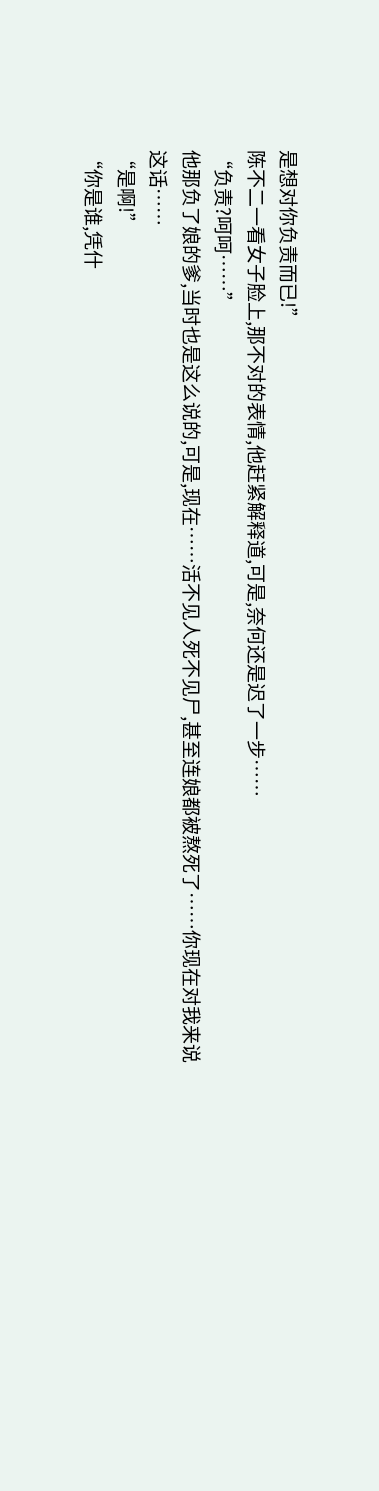是想对你负责而已!”
陈不二一看女子脸上,那不对的表情,他赶紧解释道,可是,奈何还是迟了一步……
“负责?呵呵……”
他那负了娘的爹,当时也是这么说的,可是,现在……活不见人死不见尸,甚至连娘都被熬死了……你现在对我来说这话……
“是啊!”
“你是谁,凭什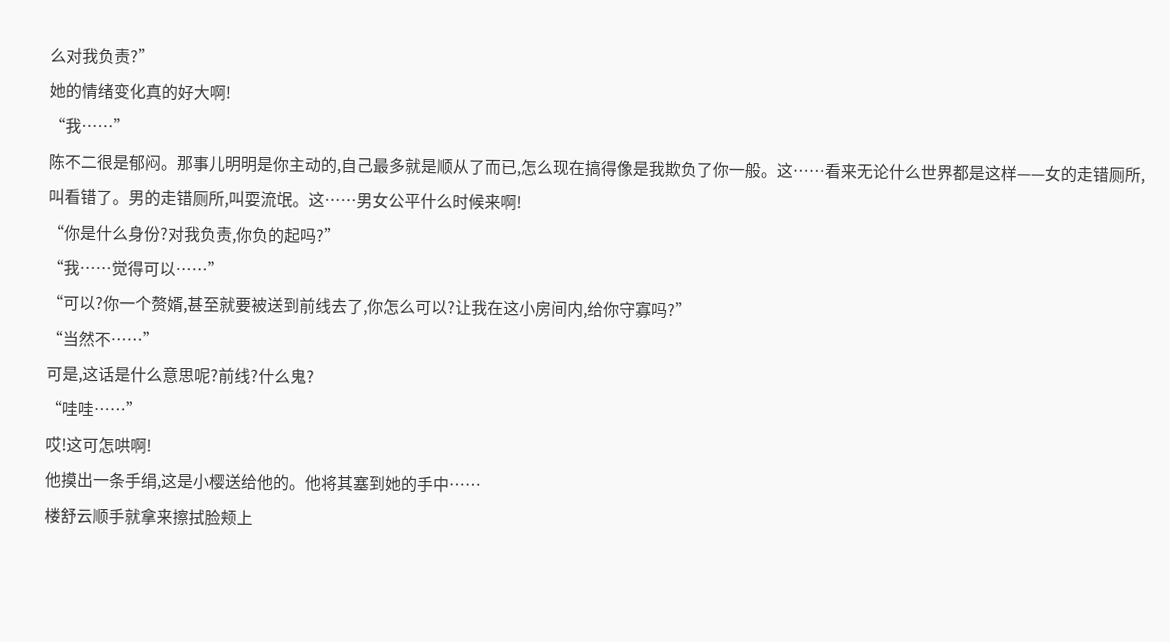么对我负责?”
她的情绪变化真的好大啊!
“我……”
陈不二很是郁闷。那事儿明明是你主动的,自己最多就是顺从了而已,怎么现在搞得像是我欺负了你一般。这……看来无论什么世界都是这样——女的走错厕所,叫看错了。男的走错厕所,叫耍流氓。这……男女公平什么时候来啊!
“你是什么身份?对我负责,你负的起吗?”
“我……觉得可以……”
“可以?你一个赘婿,甚至就要被送到前线去了,你怎么可以?让我在这小房间内,给你守寡吗?”
“当然不……”
可是,这话是什么意思呢?前线?什么鬼?
“哇哇……”
哎!这可怎哄啊!
他摸出一条手绢,这是小樱送给他的。他将其塞到她的手中……
楼舒云顺手就拿来擦拭脸颊上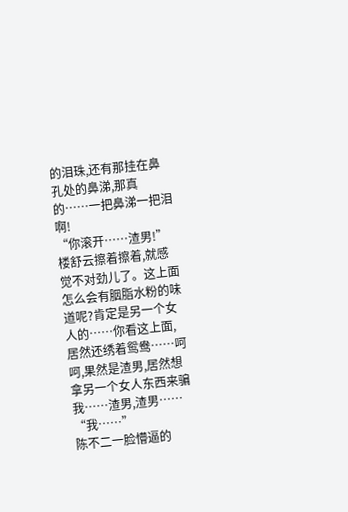的泪珠,还有那挂在鼻孔处的鼻涕,那真的……一把鼻涕一把泪啊!
“你滚开……渣男!”
楼舒云擦着擦着,就感觉不对劲儿了。这上面怎么会有胭脂水粉的味道呢?肯定是另一个女人的……你看这上面,居然还绣着鸳鸯……呵呵,果然是渣男,居然想拿另一个女人东西来骗我……渣男,渣男……
“我……”
陈不二一脸懵逼的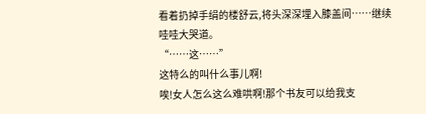看着扔掉手绢的楼舒云,将头深深埋入膝盖间……继续哇哇大哭道。
“……这……”
这特么的叫什么事儿啊!
唉!女人怎么这么难哄啊!那个书友可以给我支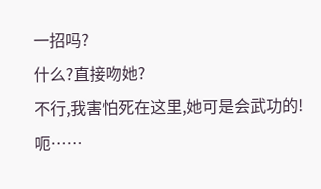一招吗?
什么?直接吻她?
不行,我害怕死在这里,她可是会武功的!
呃……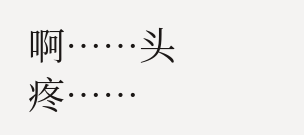啊……头疼……